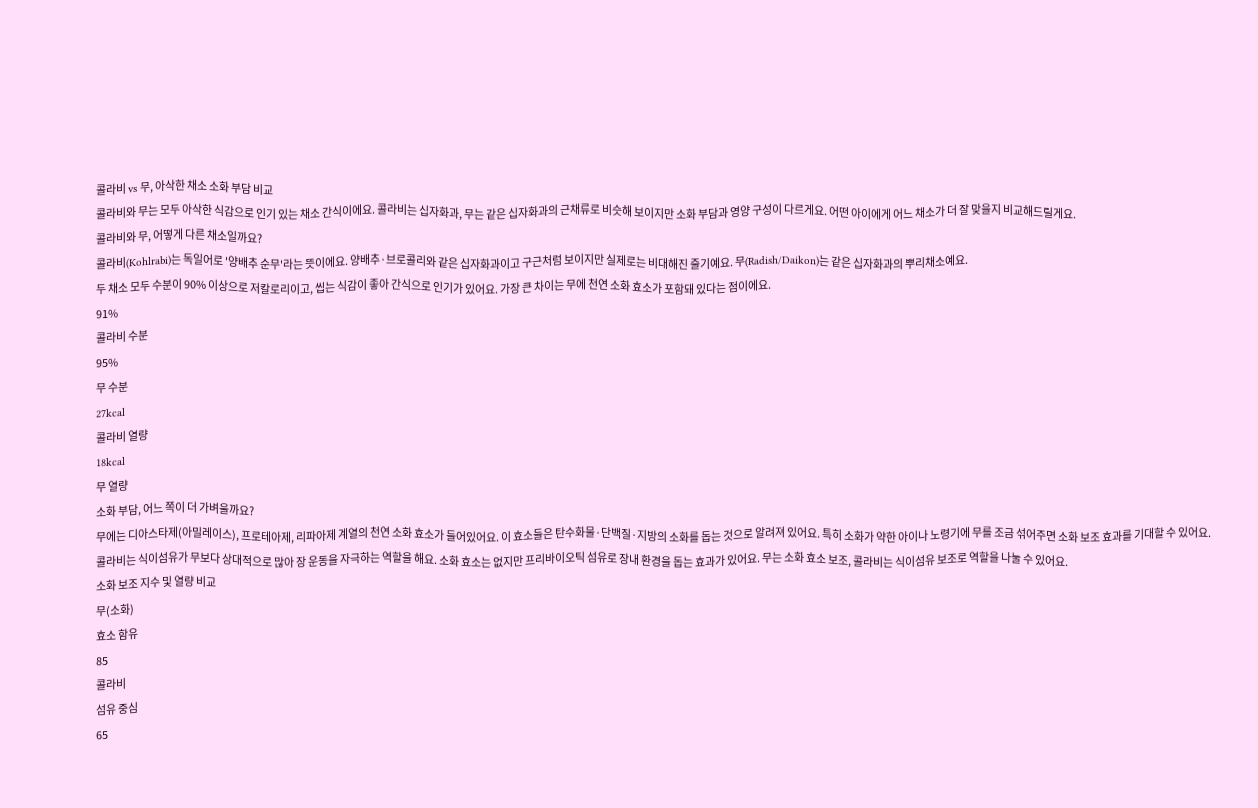콜라비 vs 무, 아삭한 채소 소화 부담 비교
콜라비와 무는 모두 아삭한 식감으로 인기 있는 채소 간식이에요. 콜라비는 십자화과, 무는 같은 십자화과의 근채류로 비슷해 보이지만 소화 부담과 영양 구성이 다르게요. 어떤 아이에게 어느 채소가 더 잘 맞을지 비교해드릴게요.
콜라비와 무, 어떻게 다른 채소일까요?
콜라비(Kohlrabi)는 독일어로 '양배추 순무'라는 뜻이에요. 양배추·브로콜리와 같은 십자화과이고 구근처럼 보이지만 실제로는 비대해진 줄기예요. 무(Radish/Daikon)는 같은 십자화과의 뿌리채소예요.
두 채소 모두 수분이 90% 이상으로 저칼로리이고, 씹는 식감이 좋아 간식으로 인기가 있어요. 가장 큰 차이는 무에 천연 소화 효소가 포함돼 있다는 점이에요.
91%
콜라비 수분
95%
무 수분
27kcal
콜라비 열량
18kcal
무 열량
소화 부담, 어느 쪽이 더 가벼울까요?
무에는 디아스타제(아밀레이스), 프로테아제, 리파아제 계열의 천연 소화 효소가 들어있어요. 이 효소들은 탄수화물·단백질·지방의 소화를 돕는 것으로 알려져 있어요. 특히 소화가 약한 아이나 노령기에 무를 조금 섞어주면 소화 보조 효과를 기대할 수 있어요.
콜라비는 식이섬유가 무보다 상대적으로 많아 장 운동을 자극하는 역할을 해요. 소화 효소는 없지만 프리바이오틱 섬유로 장내 환경을 돕는 효과가 있어요. 무는 소화 효소 보조, 콜라비는 식이섬유 보조로 역할을 나눌 수 있어요.
소화 보조 지수 및 열량 비교
무(소화)
효소 함유
85
콜라비
섬유 중심
65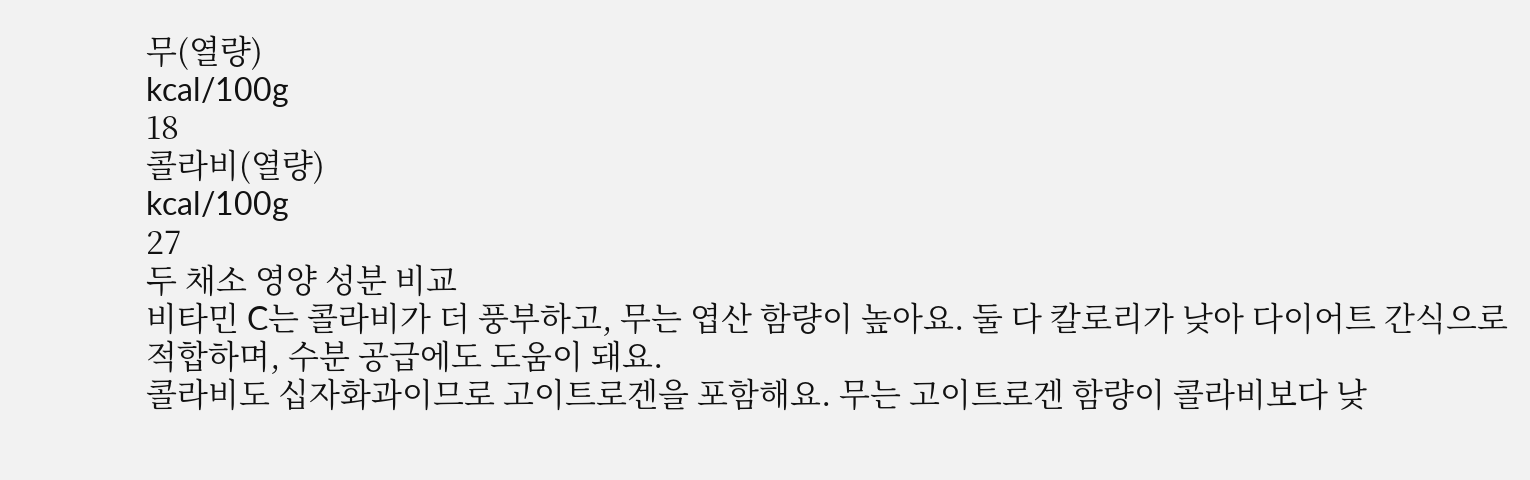무(열량)
kcal/100g
18
콜라비(열량)
kcal/100g
27
두 채소 영양 성분 비교
비타민 C는 콜라비가 더 풍부하고, 무는 엽산 함량이 높아요. 둘 다 칼로리가 낮아 다이어트 간식으로 적합하며, 수분 공급에도 도움이 돼요.
콜라비도 십자화과이므로 고이트로겐을 포함해요. 무는 고이트로겐 함량이 콜라비보다 낮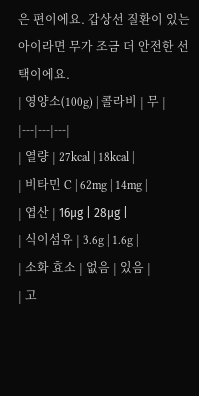은 편이에요. 갑상선 질환이 있는 아이라면 무가 조금 더 안전한 선택이에요.
| 영양소(100g) | 콜라비 | 무 |
|---|---|---|
| 열량 | 27kcal | 18kcal |
| 비타민 C | 62mg | 14mg |
| 엽산 | 16μg | 28μg |
| 식이섬유 | 3.6g | 1.6g |
| 소화 효소 | 없음 | 있음 |
| 고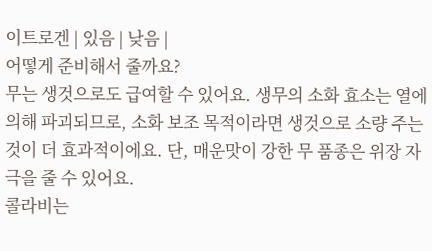이트로겐 | 있음 | 낮음 |
어떻게 준비해서 줄까요?
무는 생것으로도 급여할 수 있어요. 생무의 소화 효소는 열에 의해 파괴되므로, 소화 보조 목적이라면 생것으로 소량 주는 것이 더 효과적이에요. 단, 매운맛이 강한 무 품종은 위장 자극을 줄 수 있어요.
콜라비는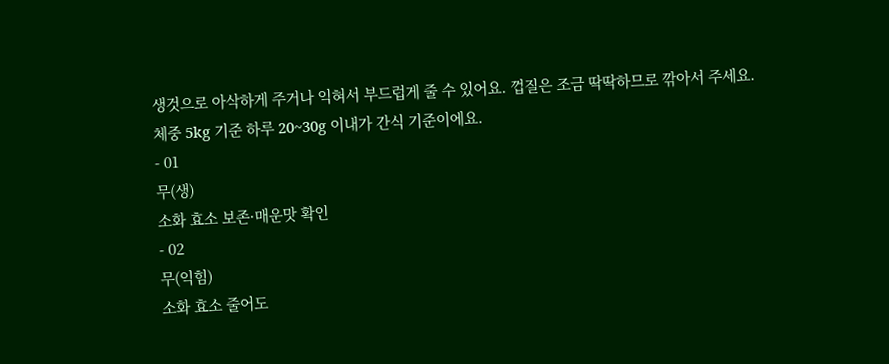생것으로 아삭하게 주거나 익혀서 부드럽게 줄 수 있어요. 껍질은 조금 딱딱하므로 깎아서 주세요. 체중 5kg 기준 하루 20~30g 이내가 간식 기준이에요.
- 01
무(생)
소화 효소 보존·매운맛 확인
- 02
무(익힘)
소화 효소 줄어도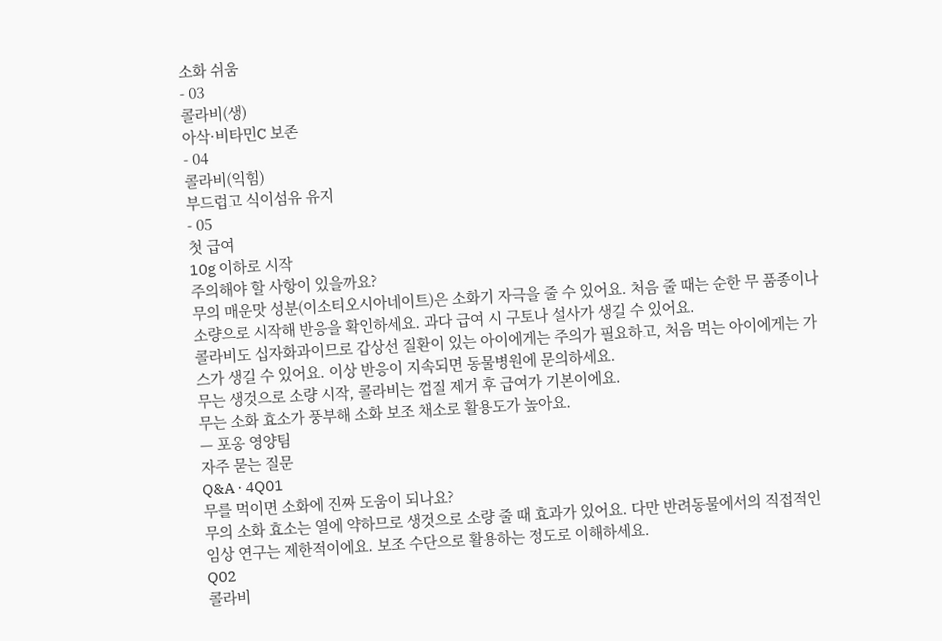소화 쉬움
- 03
콜라비(생)
아삭·비타민C 보존
- 04
콜라비(익힘)
부드럽고 식이섬유 유지
- 05
첫 급여
10g 이하로 시작
주의해야 할 사항이 있을까요?
무의 매운맛 성분(이소티오시아네이트)은 소화기 자극을 줄 수 있어요. 처음 줄 때는 순한 무 품종이나 소량으로 시작해 반응을 확인하세요. 과다 급여 시 구토나 설사가 생길 수 있어요.
콜라비도 십자화과이므로 갑상선 질환이 있는 아이에게는 주의가 필요하고, 처음 먹는 아이에게는 가스가 생길 수 있어요. 이상 반응이 지속되면 동물병원에 문의하세요.
무는 생것으로 소량 시작, 콜라비는 껍질 제거 후 급여가 기본이에요.
무는 소화 효소가 풍부해 소화 보조 채소로 활용도가 높아요.
— 포옹 영양팀
자주 묻는 질문
Q&A · 4Q01
무를 먹이면 소화에 진짜 도움이 되나요?
무의 소화 효소는 열에 약하므로 생것으로 소량 줄 때 효과가 있어요. 다만 반려동물에서의 직접적인 임상 연구는 제한적이에요. 보조 수단으로 활용하는 정도로 이해하세요.
Q02
콜라비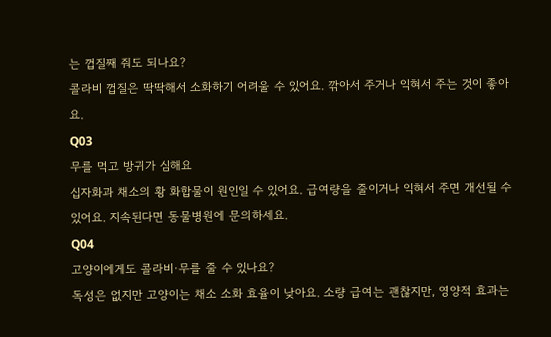는 껍질째 줘도 되나요?
콜라비 껍질은 딱딱해서 소화하기 어려울 수 있어요. 깎아서 주거나 익혀서 주는 것이 좋아요.
Q03
무를 먹고 방귀가 심해요
십자화과 채소의 황 화합물이 원인일 수 있어요. 급여량을 줄이거나 익혀서 주면 개선될 수 있어요. 지속된다면 동물병원에 문의하세요.
Q04
고양이에게도 콜라비·무를 줄 수 있나요?
독성은 없지만 고양이는 채소 소화 효율이 낮아요. 소량 급여는 괜찮지만, 영양적 효과는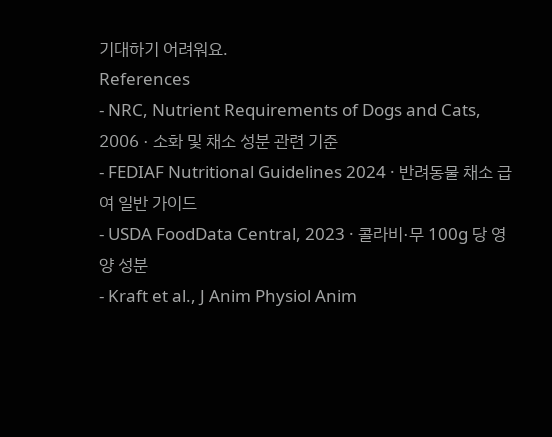기대하기 어려워요.
References
- NRC, Nutrient Requirements of Dogs and Cats, 2006 · 소화 및 채소 성분 관련 기준
- FEDIAF Nutritional Guidelines 2024 · 반려동물 채소 급여 일반 가이드
- USDA FoodData Central, 2023 · 콜라비·무 100g 당 영양 성분
- Kraft et al., J Anim Physiol Anim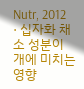Nutr, 2012 · 십자화 채소 성분이 개에 미치는 영향